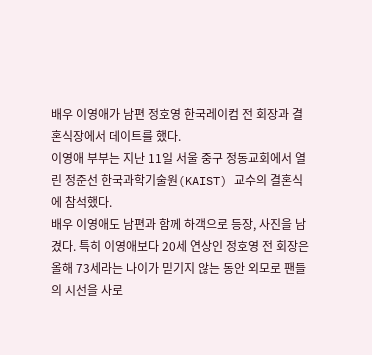배우 이영애가 남편 정호영 한국레이컴 전 회장과 결혼식장에서 데이트를 했다.
이영애 부부는 지난 11일 서울 중구 정동교회에서 열린 정준선 한국과학기술원(KAIST) 교수의 결혼식에 참석했다.
배우 이영애도 남편과 함께 하객으로 등장, 사진을 남겼다. 특히 이영애보다 20세 연상인 정호영 전 회장은 올해 73세라는 나이가 믿기지 않는 동안 외모로 팬들의 시선을 사로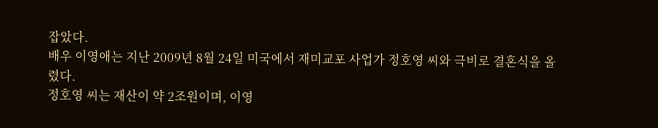잡았다.
배우 이영애는 지난 2009년 8월 24일 미국에서 재미교포 사업가 정호영 씨와 극비로 결혼식을 올렸다.
정호영 씨는 재산이 약 2조원이며, 이영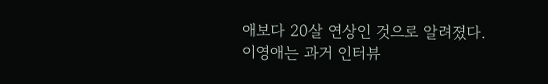애보다 20살 연상인 것으로 알려졌다.
이영애는 과거 인터뷰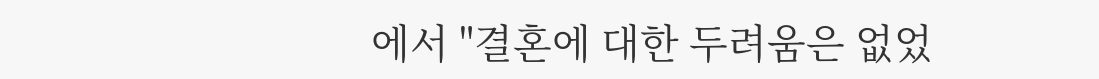에서 "결혼에 대한 두려움은 없었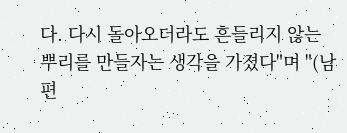다. 다시 돌아오더라도 흔들리지 않는 뿌리를 만들자는 생각을 가졌다"며 "(남편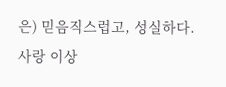은) 믿음직스럽고, 성실하다. 사랑 이상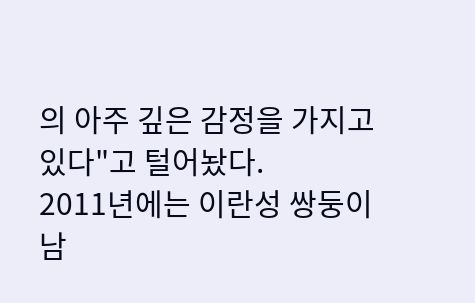의 아주 깊은 감정을 가지고 있다"고 털어놨다.
2011년에는 이란성 쌍둥이 남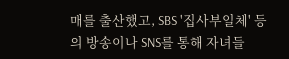매를 출산했고, SBS '집사부일체' 등의 방송이나 SNS를 통해 자녀들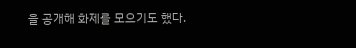을 공개해 화제를 모으기도 했다.